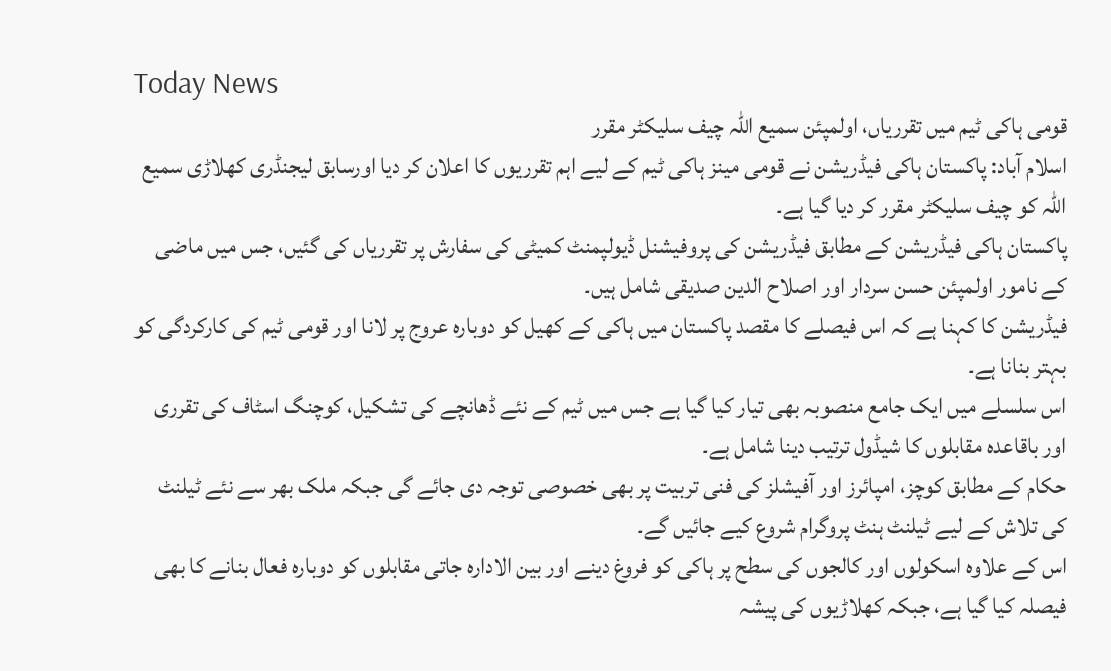Today News
قومی ہاکی ٹیم میں تقرریاں، اولمپئن سمیع اللہ چیف سلیکٹر مقرر
اسلام آباد: پاکستان ہاکی فیڈریشن نے قومی مینز ہاکی ٹیم کے لیے اہم تقرریوں کا اعلان کر دیا اورسابق لیجنڈری کھلاڑی سمیع اللہ کو چیف سلیکٹر مقرر کر دیا گیا ہے۔
پاکستان ہاکی فیڈریشن کے مطابق فیڈریشن کی پروفیشنل ڈیولپمنٹ کمیٹی کی سفارش پر تقرریاں کی گئیں، جس میں ماضی کے نامور اولمپئن حسن سردار اور اصلاح الدین صدیقی شامل ہیں۔
فیڈریشن کا کہنا ہے کہ اس فیصلے کا مقصد پاکستان میں ہاکی کے کھیل کو دوبارہ عروج پر لانا اور قومی ٹیم کی کارکردگی کو بہتر بنانا ہے۔
اس سلسلے میں ایک جامع منصوبہ بھی تیار کیا گیا ہے جس میں ٹیم کے نئے ڈھانچے کی تشکیل، کوچنگ اسٹاف کی تقرری اور باقاعدہ مقابلوں کا شیڈول ترتیب دینا شامل ہے۔
حکام کے مطابق کوچز، امپائرز اور آفیشلز کی فنی تربیت پر بھی خصوصی توجہ دی جائے گی جبکہ ملک بھر سے نئے ٹیلنٹ کی تلاش کے لیے ٹیلنٹ ہنٹ پروگرام شروع کیے جائیں گے۔
اس کے علاوہ اسکولوں اور کالجوں کی سطح پر ہاکی کو فروغ دینے اور بین الادارہ جاتی مقابلوں کو دوبارہ فعال بنانے کا بھی فیصلہ کیا گیا ہے، جبکہ کھلاڑیوں کی پیشہ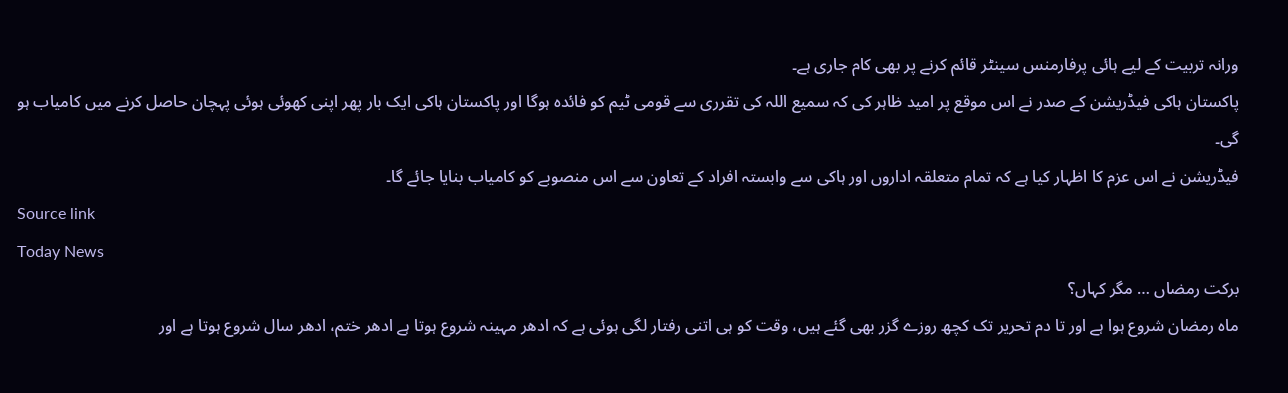ورانہ تربیت کے لیے ہائی پرفارمنس سینٹر قائم کرنے پر بھی کام جاری ہے۔
پاکستان ہاکی فیڈریشن کے صدر نے اس موقع پر امید ظاہر کی کہ سمیع اللہ کی تقرری سے قومی ٹیم کو فائدہ ہوگا اور پاکستان ہاکی ایک بار پھر اپنی کھوئی ہوئی پہچان حاصل کرنے میں کامیاب ہو گی۔
فیڈریشن نے اس عزم کا اظہار کیا ہے کہ تمام متعلقہ اداروں اور ہاکی سے وابستہ افراد کے تعاون سے اس منصوبے کو کامیاب بنایا جائے گا۔
Source link
Today News
برکت رمضاں … مگر کہاں؟
ماہ رمضان شروع ہوا ہے اور تا دم تحریر تک کچھ روزے گزر بھی گئے ہیں، وقت کو ہی اتنی رفتار لگی ہوئی ہے کہ ادھر مہینہ شروع ہوتا ہے ادھر ختم، ادھر سال شروع ہوتا ہے اور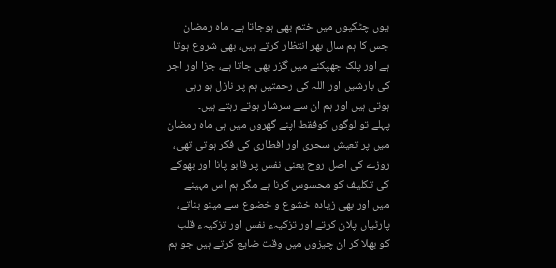یوں چٹکیوں میں ختم بھی ہوجاتا ہے۔ ماہ رمضان جس کا ہم سال بھر انتظار کرتے ہیں، بھی شروع ہوتا ہے اور پلک جھپکنے میں گزر بھی جاتا ہے، جزا اور اجر کی بارشیں اور اللہ کی رحمتیں ہم پر نازل ہو رہی ہوتی ہیں اور ہم ان سے سرشار ہوتے رہتے ہیں۔
پہلے تو لوگوں کوفقط اپنے گھروں میں ہی ماہ رمضان میں پر تعیش سحری اور افطاری کی فکر ہوتی تھی، روزے کی اصل روح یعنی نفس پر قابو پانا اور بھوکے کی تکلیف کو محسوس کرنا ہے مگر ہم اس مہینے میں اور بھی زیادہ خشوع و خضوع سے مینو بناتے، پارٹیاں پلان کرتے اور تزکیہء نفس اور تزکیہء قلب کو بھلا کر ان چیزوں میں وقت ضایع کرتے ہیں جو ہم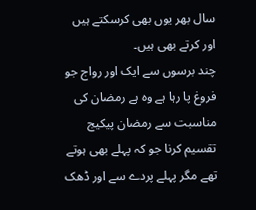سال بھر یوں بھی کرسکتے ہیں اور کرتے بھی ہیں۔
چند برسوں سے ایک اور رواج جو فروغ پا رہا ہے وہ ہے رمضان کی مناسبت سے رمضان پیکیج تقسیم کرنا جو کہ پہلے بھی ہوتے تھے مگر پہلے پردے سے اور ڈھک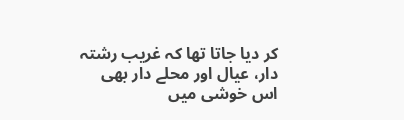کر دیا جاتا تھا کہ غریب رشتہ دار، عیال اور محلے دار بھی اس خوشی میں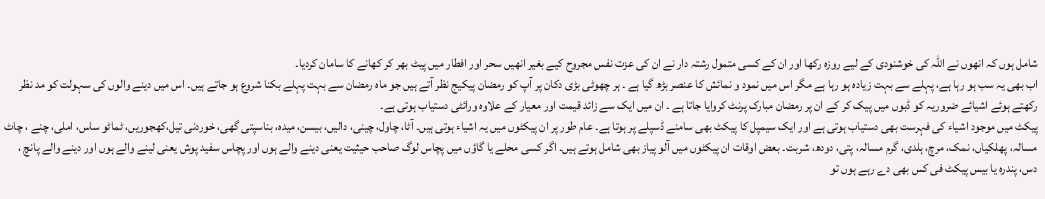شامل ہوں کہ انھوں نے اللہ کی خوشنودی کے لیے روزہ رکھا اور ان کے کسی متمول رشتہ دار نے ان کی عزت نفس مجروح کیے بغیر انھیں سحر اور افطار میں پیٹ بھر کر کھانے کا سامان کردیا۔
اب بھی یہ سب ہو رہا ہے، پہلے سے بہت زیادہ ہو رہا ہے مگر اس میں نمود و نمائش کا عنصر بڑھ گیا ہے ۔ ہر چھوٹی بڑی دکان پر آپ کو رمضان پیکیج نظر آتے ہیں جو ماہ رمضان سے بہت پہلے بکنا شروع ہو جاتے ہیں۔ اس میں دینے والوں کی سہولت کو مد نظر رکھتے ہوئے اشیائے ضروریہ کو ڈبوں میں پیک کر کے ان پر رمضان مبارک پرنٹ کروایا جاتا ہے ۔ ان میں ایک سے زائد قیمت اور معیار کے علاوہ ورائٹی دستیاب ہوتی ہے۔
پیکٹ میں موجود اشیاء کی فہرست بھی دستیاب ہوتی ہے اور ایک سیمپل کا پیکٹ بھی سامنے ڈسپلے پر ہوتا ہے۔ عام طور پر ان پیکٹوں میں یہ اشیاء ہوتی ہیں۔ آٹا، چاول، چینی، دالیں، بیسن، میدہ، بناسپتی گھی، خوردنی تیل،کھجوریں، ٹماٹو ساس، املی، چنے ، چاٹ مسالہ، پھلکیاں، نمک، مرچ، ہلدی، گرم مسالہ، پتی، دودھ، شربت۔ بعض اوقات ان پیکٹوں میں آلو پیاز بھی شامل ہوتے ہیں۔ اگر کسی محلے یا گاؤں میں پچاس لوگ صاحب حیثیت یعنی دینے والے ہوں اور پچاس سفید پوش یعنی لینے والے ہوں اور دینے والے پانچ ، دس، پندرہ یا بیس پیکٹ فی کس بھی دے رہے ہوں تو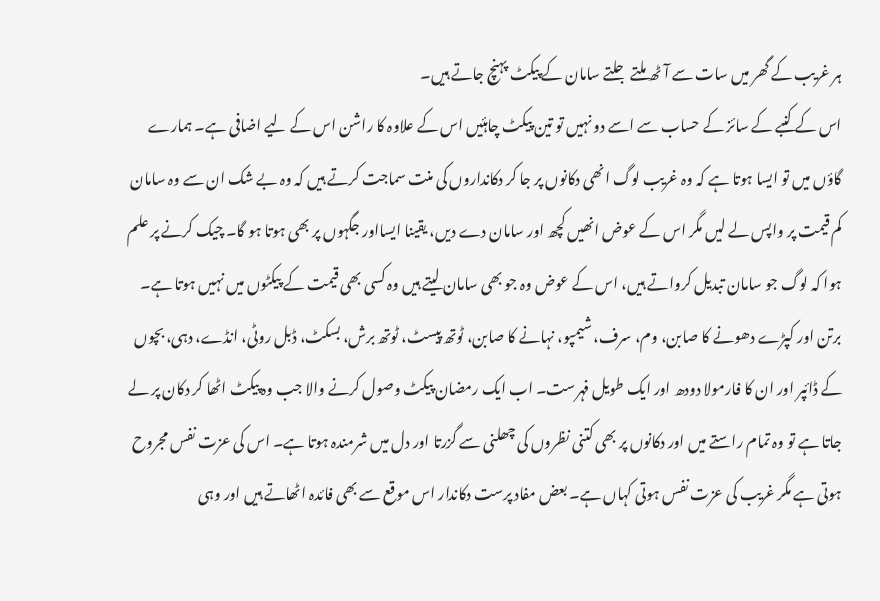ہر غریب کے گھر میں سات سے آٹھ ملتے جلتے سامان کے پیکٹ پہنچ جاتے ہیں۔
اس کے کنبے کے سائز کے حساب سے اسے دو نہیں تو تین پیکٹ چاہئیں اس کے علاوہ کا راشن اس کے لیے اضافی ہے۔ ہمارے گاؤں میں تو ایسا ہوتا ہے کہ وہ غریب لوگ انھی دکانوں پر جا کر دکانداروں کی منت سماجت کرتے ہیں کہ وہ بے شک ان سے وہ سامان کم قیمت پر واپس لے لیں مگر اس کے عوض انھیں کچھ اور سامان دے دیں، یقینا ایسااور جگہوں پر بھی ہوتا ہو گا۔ چیک کرنے پر علم ہوا کہ لوگ جو سامان تبدیل کرواتے ہیں، اس کے عوض وہ جو بھی سامان لیتے ہیں وہ کسی بھی قیمت کے پیکٹوں میں نہیں ہوتا ہے۔
برتن اور کپڑے دھونے کا صابن، وم، سرف، شیمپو، نہانے کا صابن، ٹوتھ پیسٹ، ٹوتھ برش، بسکٹ، ڈبل روٹی، انڈے، دہی، بچوں کے ڈائپر اور ان کا فارمولا دودھ اور ایک طویل فہرست۔ اب ایک رمضان پیکٹ وصول کرنے والا جب وہ پیکٹ اٹھا کر دکان پر لے جاتا ہے تو وہ تمام راستے میں اور دکانوں پر بھی کتنی نظروں کی چھلنی سے گزرتا اور دل میں شرمندہ ہوتا ہے۔ اس کی عزت نفس مجروح ہوتی ہے مگر غریب کی عزت نفس ہوتی کہاں ہے۔ بعض مفاد پرست دکاندار اس موقع سے بھی فائدہ اٹھاتے ہیں اور وہی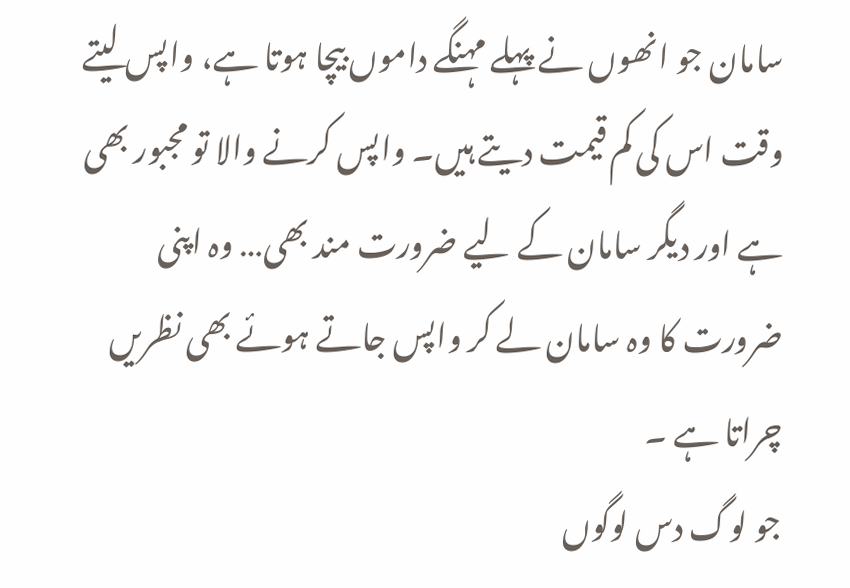سامان جو انھوں نے پہلے مہنگے داموں بیچا ہوتا ہے، واپس لیتے وقت اس کی کم قیمت دیتے ہیں۔ واپس کرنے والا تو مجبور بھی ہے اور دیگر سامان کے لیے ضرورت مند بھی… وہ اپنی ضرورت کا وہ سامان لے کر واپس جاتے ہوئے بھی نظریں چراتا ہے ۔
جو لوگ دس لوگوں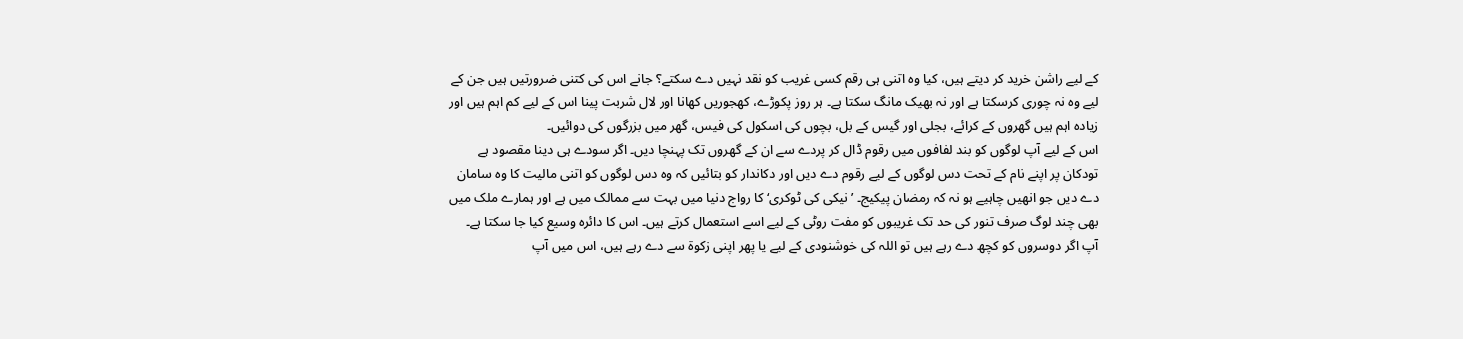کے لیے راشن خرید کر دیتے ہیں، کیا وہ اتنی ہی رقم کسی غریب کو نقد نہیں دے سکتے؟ جانے اس کی کتنی ضرورتیں ہیں جن کے لیے وہ نہ چوری کرسکتا ہے اور نہ بھیک مانگ سکتا ہے۔ ہر روز پکوڑے، کھجوریں کھانا اور لال شربت پینا اس کے لیے کم اہم ہیں اور زیادہ اہم ہیں گھروں کے کرائے، بجلی اور گیس کے بل، بچوں کی اسکول کی فیس، گھر میں بزرگوں کی دوائیں۔
اس کے لیے آپ لوگوں کو بند لفافوں میں رقوم ڈال کر پردے سے ان کے گھروں تک پہنچا دیں۔ اگر سودے ہی دینا مقصود ہے تودکان پر اپنے نام کے تحت دس لوگوں کے لیے رقوم دے دیں اور دکاندار کو بتائیں کہ وہ دس لوگوں کو اتنی مالیت کا وہ سامان دے دیں جو انھیں چاہیے ہو نہ کہ رمضان پیکیج۔ ’ نیکی کی ٹوکری‘ کا رواج دنیا میں بہت سے ممالک میں ہے اور ہمارے ملک میں بھی چند لوگ صرف تنور کی حد تک غریبوں کو مفت روٹی کے لیے اسے استعمال کرتے ہیں۔ اس کا دائرہ وسیع کیا جا سکتا ہے۔
آپ اگر دوسروں کو کچھ دے رہے ہیں تو اللہ کی خوشنودی کے لیے یا پھر اپنی زکوۃ سے دے رہے ہیں، اس میں آپ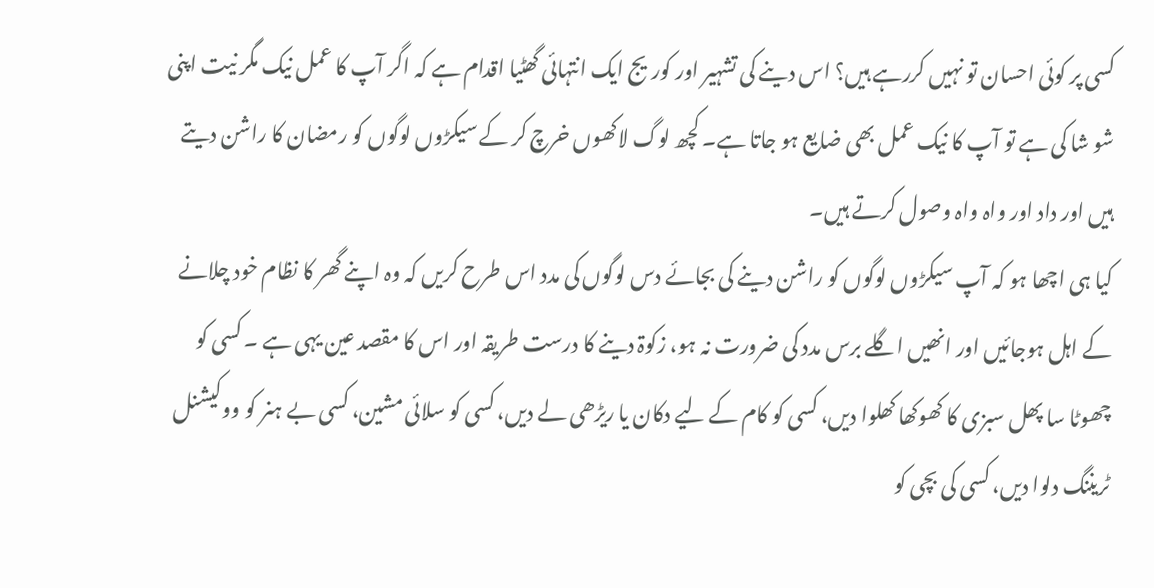کسی پر کوئی احسان تو نہیں کررہے ہیں؟ اس دینے کی تشہیر اور کوریج ایک انتہائی گھٹیا اقدام ہے کہ اگر آپ کا عمل نیک مگر نیت اپنی شو شا کی ہے تو آپ کا نیک عمل بھی ضایع ہو جاتا ہے۔ کچھ لوگ لاکھوں خرچ کر کے سیکڑوں لوگوں کو رمضان کا راشن دیتے ہیں اور داد اور واہ واہ وصول کرتے ہیں۔
کیا ہی اچھا ہو کہ آپ سیکڑوں لوگوں کو راشن دینے کی بجائے دس لوگوں کی مدد اس طرح کریں کہ وہ اپنے گھر کا نظام خود چلانے کے اہل ہوجائیں اور انھیں اگلے برس مدد کی ضرورت نہ ہو، زکوۃ دینے کا درست طریقہ اور اس کا مقصد عین یہی ہے ۔ کسی کو چھوٹا سا پھل سبزی کا کھوکھا کھلوا دیں، کسی کو کام کے لیے دکان یا ریڑھی لے دیں، کسی کو سلائی مشین، کسی بے ہنر کو ووکیشنل ٹریننگ دلوا دیں، کسی کی بچی کو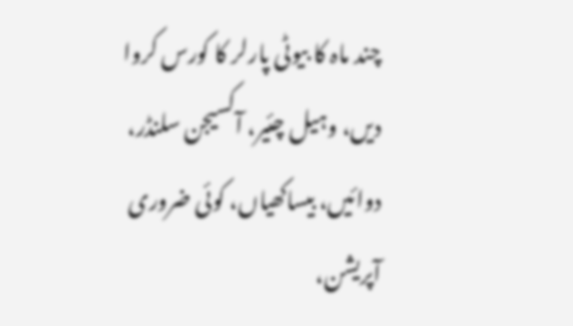چند ماہ کا بیوٹی پارلر کا کورس کروا دیں، وہیل چئیر، آکسیجن سلنڈر، دوائیں، بیساکھیاں، کوئی ضروری آپریشن،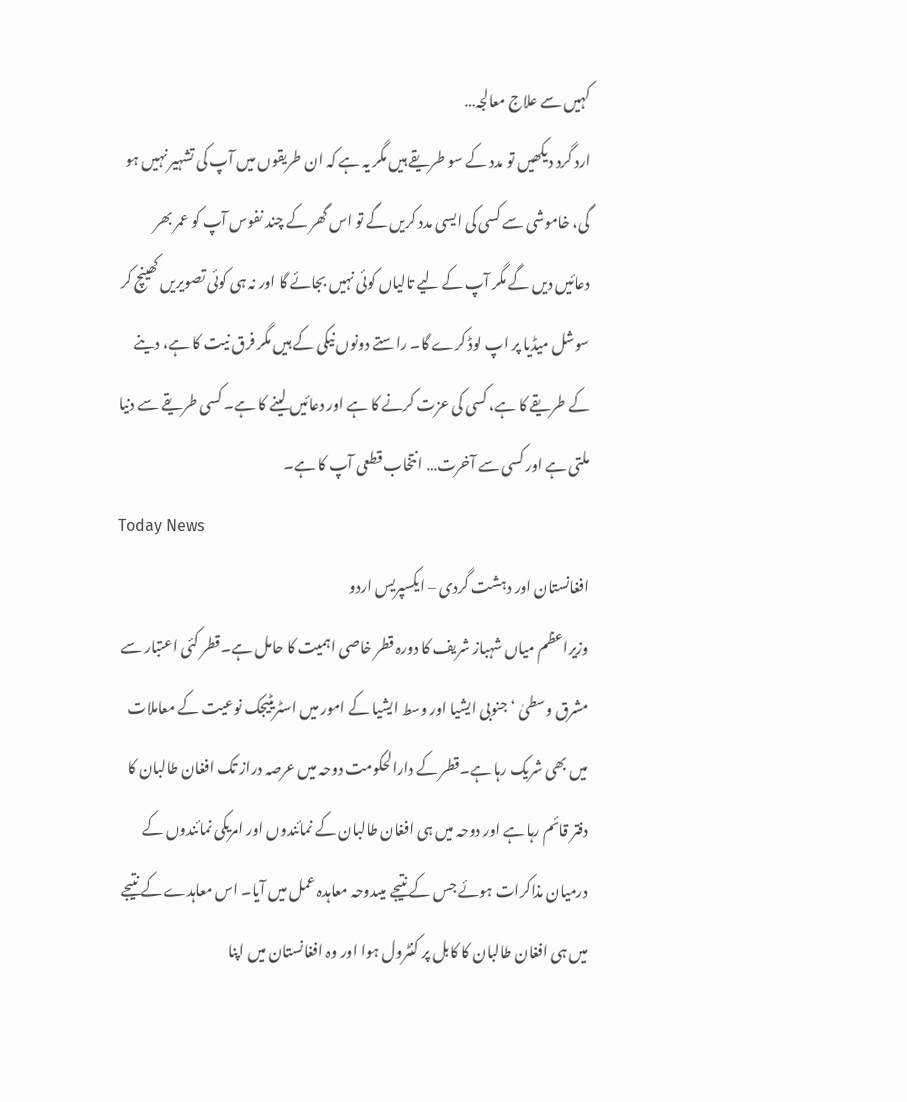کہیں سے علاج معالجہ…
ارد گرد دیکھیں تو مدد کے سو طریقے ہیں مگر یہ ہے کہ ان طریقوں میں آپ کی تشہیر نہیں ہو گی، خاموشی سے کسی کی ایسی مدد کریں گے تو اس گھر کے چند نفوس آپ کو عمر بھر دعائیں دیں گے مگر آپ کے لیے تالیاں کوئی نہیں بجائے گا اور نہ ہی کوئی تصویریں کھینچ کر سوشل میڈیا پر اپ لوڈ کرے گا۔ راستے دونوں نیکی کے ہیں مگر فرق نیت کا ہے، دینے کے طریقے کا ہے، کسی کی عزت کرنے کا ہے اور دعائیں لینے کا ہے۔ کسی طریقے سے دنیا ملتی ہے اور کسی سے آخرت… انتخاب قطعی آپ کا ہے۔
Today News
افغانستان اور دہشت گردی – ایکسپریس اردو
وزیراعظم میاں شہباز شریف کا دورہ قطر خاصی اہمیت کا حامل ہے۔قطر کئی اعتبار سے مشرق وسطیٰ ‘جنوبی ایشیا اور وسط ایشیا کے امور میں اسٹریٹیجک نوعیت کے معاملات میں بھی شریک رہا ہے۔قطر کے دارالحکومت دوحہ میں عرصہ دراز تک افغان طالبان کا دفتر قائم رہا ہے اور دوحہ میں ہی افغان طالبان کے نمائندوں اور امریکی نمائندوں کے درمیان مذاکرات ہوئے جس کے نتیجے میںدوحہ معاہدہ عمل میں آیا۔ اس معاہدے کے نتیجے میں ہی افغان طالبان کا کابل پر کنٹرول ہوا اور وہ افغانستان میں اپنا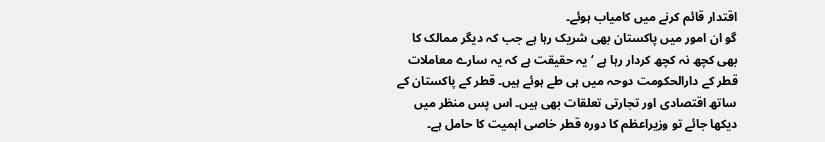اقتدار قائم کرنے میں کامیاب ہوئے۔
گو ان امور میں پاکستان بھی شریک رہا ہے جب کہ دیگر ممالک کا بھی کچھ نہ کچھ کردار رہا ہے ‘یہ حقیقت ہے کہ یہ سارے معاملات قطر کے دارالحکومت دوحہ میں ہی طے ہوئے ہیں۔ قطر کے پاکستان کے ساتھ اقتصادی اور تجارتی تعلقات بھی ہیں۔ اس پس منظر میں دیکھا جائے تو وزیراعظم کا دورہ قطر خاصی اہمیت کا حامل ہے۔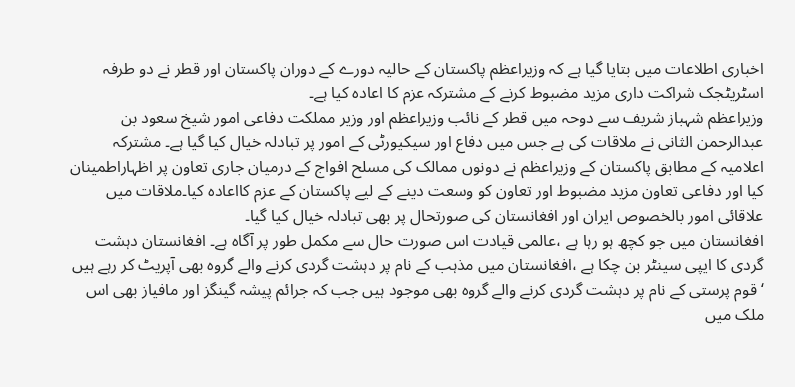اخباری اطلاعات میں بتایا گیا ہے کہ وزیراعظم پاکستان کے حالیہ دورے کے دوران پاکستان اور قطر نے دو طرفہ اسٹریٹجک شراکت داری مزید مضبوط کرنے کے مشترکہ عزم کا اعادہ کیا ہے۔
وزیراعظم شہباز شریف سے دوحہ میں قطر کے نائب وزیراعظم اور وزیر مملکت دفاعی امور شیخ سعود بن عبدالرحمن الثانی نے ملاقات کی ہے جس میں دفاع اور سیکیورٹی کے امور پر تبادلہ خیال کیا گیا ہے۔ مشترکہ اعلامیہ کے مطابق پاکستان کے وزیراعظم نے دونوں ممالک کی مسلح افواج کے درمیان جاری تعاون پر اظہاراطمینان کیا اور دفاعی تعاون مزید مضبوط اور تعاون کو وسعت دینے کے لیے پاکستان کے عزم کااعادہ کیا۔ملاقات میں علاقائی امور بالخصوص ایران اور افغانستان کی صورتحال پر بھی تبادلہ خیال کیا گیا۔
افغانستان میں جو کچھ ہو رہا ہے ،عالمی قیادت اس صورت حال سے مکمل طور پر آگاہ ہے۔ افغانستان دہشت گردی کا ایپی سینٹر بن چکا ہے ،افغانستان میں مذہب کے نام پر دہشت گردی کرنے والے گروہ بھی آپریٹ کر رہے ہیں ‘قوم پرستی کے نام پر دہشت گردی کرنے والے گروہ بھی موجود ہیں جب کہ جرائم پیشہ گینگز اور مافیاز بھی اس ملک میں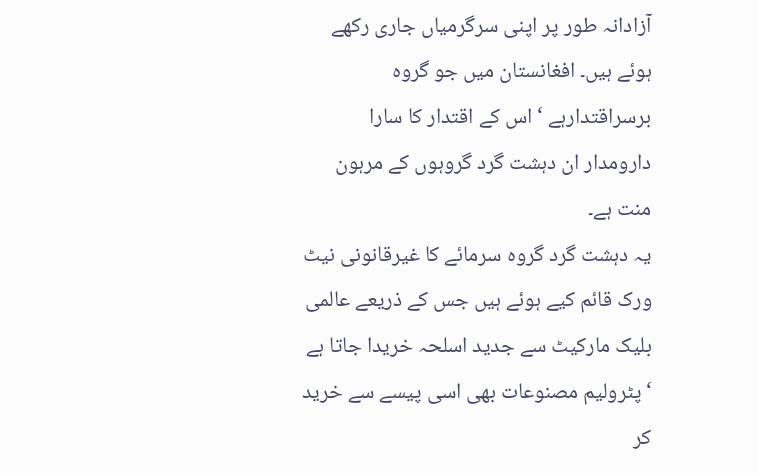آزادانہ طور پر اپنی سرگرمیاں جاری رکھے ہوئے ہیں۔ افغانستان میں جو گروہ برسراقتدارہے ‘ اس کے اقتدار کا سارا دارومدار ان دہشت گرد گروہوں کے مرہون منت ہے۔
یہ دہشت گرد گروہ سرمائے کا غیرقانونی نیٹ ورک قائم کیے ہوئے ہیں جس کے ذریعے عالمی بلیک مارکیٹ سے جدید اسلحہ خریدا جاتا ہے ‘پٹرولیم مصنوعات بھی اسی پیسے سے خرید کر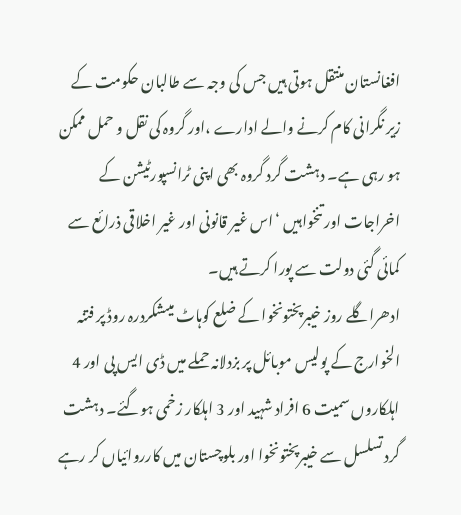افغانستان منتقل ہوتی ہیں جس کی وجہ سے طالبان حکومت کے زیر نگرانی کام کرنے والے ادارے ،اور گروہ کی نقل و حمل ممکن ہو رہی ہے۔ دہشت گرد گروہ بھی اپنی ٹرانسپورٹیشن کے اخراجات اور تنخواہیں ‘اس غیر قانونی اور غیر اخلاقی ذرائع سے کمائی گئی دولت سے پورا کرتے ہیں۔
ادھراگلے روز خیبرپختونخوا کے ضلع کوہاٹ میںشکردرہ روڈ پر فتنہ الخوارج کے پولیس موبائل پر بزدلانہ حملے میں ڈی ایس پی اور 4 اہلکاروں سمیت 6 افراد شہید اور 3 اہلکار زخمی ہوگئے۔ دہشت گرد تسلسل سے خیبرپختونخوا اور بلوچستان میں کارروائیاں کر رہے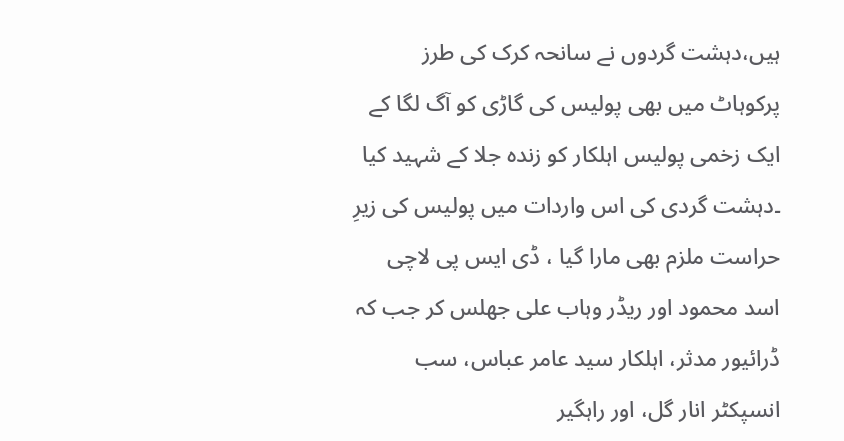ہیں،دہشت گردوں نے سانحہ کرک کی طرز پرکوہاٹ میں بھی پولیس کی گاڑی کو آگ لگا کے ایک زخمی پولیس اہلکار کو زندہ جلا کے شہید کیا ۔دہشت گردی کی اس واردات میں پولیس کی زیرِ حراست ملزم بھی مارا گیا ، ڈی ایس پی لاچی اسد محمود اور ریڈر وہاب علی جھلس کر جب کہ ڈرائیور مدثر، اہلکار سید عامر عباس، سب انسپکٹر انار گل، اور راہگیر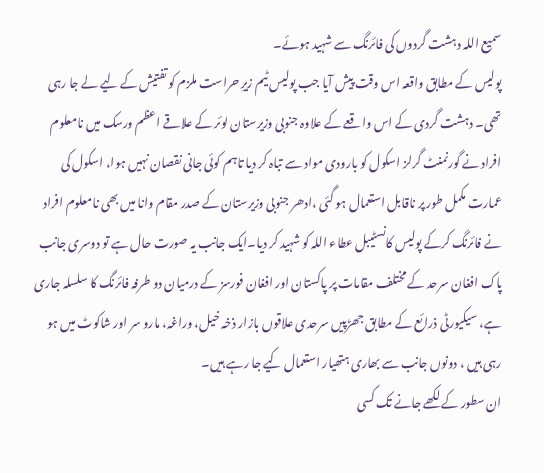سمیع اللہ دہشت گردوں کی فائرنگ سے شہید ہوئے۔
پولیس کے مطابق واقعہ اس وقت پیش آیا جب پولیس ٹیم زیرِ حراست ملزم کو تفتیش کے لیے لے جا رہی تھی۔ دہشت گردی کے اس واقعے کے علاوہ جنوبی وزیرستان لوئر کے علاقے اعظم ورسک میں نامعلوم افراد نے گورنمنٹ گرلز اسکول کو بارودی مواد سے تباہ کر دیا تاہم کوئی جانی نقصان نہیں ہوا، اسکول کی عمارت مکمل طور پر ناقابل استعمال ہو گئی ،ادھر جنوبی وزیرستان کے صدر مقام وانا میں بھی نامعلوم افراد نے فائرنگ کرکے پولیس کانسٹیبل عطاء اللہ کو شہید کر دیا۔ایک جانب یہ صورت حال ہے تو دوسری جانب پاک افغان سرحد کے مختلف مقامات پر پاکستان اور افغان فورسز کے درمیان دو طرفہ فائرنگ کا سلسلہ جاری ہے، سیکیورٹی ذرائع کے مطابق جھڑپیں سرحدی علاقوں بازار ذخہ خیل، وراغہ، مارو سر اور شاکوٹ میں ہو رہی ہیں ، دونوں جانب سے بھاری ہتھیار استعمال کیے جا رہے ہیں۔
ان سطور کے لکھے جانے تک کسی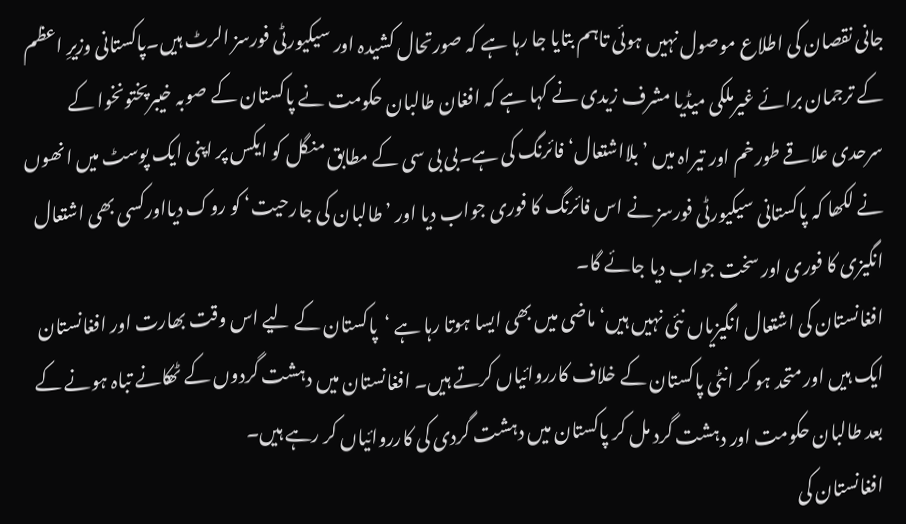جانی نقصان کی اطلاع موصول نہیں ہوئی تاہم بتایا جا رہا ہے کہ صورتحال کشیدہ اور سیکیورٹی فورسز الرٹ ہیں۔پاکستانی وزیرِ اعظم کے ترجمان برائے غیرملکی میڈیا مشرف زیدی نے کہا ہے کہ افغان طالبان حکومت نے پاکستان کے صوبہ خیبرپختونخوا کے سرحدی علاقے طورخم اور تیراہ میں ’بلااشتعال‘ فائرنگ کی ہے۔بی بی سی کے مطابق منگل کو ایکس پر اپنی ایک پوسٹ میں انھوں نے لکھا کہ پاکستانی سیکیورٹی فورسز نے اس فائرنگ کا فوری جواب دیا اور ’طالبان کی جارحیت‘ کو روک دیااورکسی بھی اشتعال انگیزی کا فوری اور سخت جواب دیا جائے گا۔
افغانستان کی اشتعال انگیزیاں نئی نہیں ہیں‘ ماضی میں بھی ایسا ہوتا رہا ہے ‘پاکستان کے لیے اس وقت بھارت اور افغانستان ایک ہیں اور متحد ہو کر انٹی پاکستان کے خلاف کارروائیاں کرتے ہیں۔ افغانستان میں دہشت گردوں کے ٹھکانے تباہ ہونے کے بعد طالبان حکومت اور دہشت گرد مل کر پاکستان میں دہشت گردی کی کارروائیاں کر رہے ہیں۔
افغانستان کی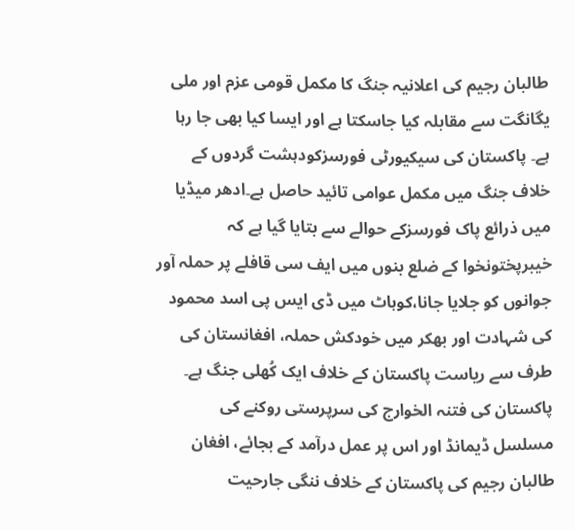طالبان رجیم کی اعلانیہ جنگ کا مکمل قومی عزم اور ملی یگانگت سے مقابلہ کیا جاسکتا ہے اور ایسا کیا بھی جا رہا ہے۔ پاکستان کی سیکیورٹی فورسزکودہشت گردوں کے خلاف جنگ میں مکمل عوامی تائید حاصل ہے۔ادھر میڈیا میں ذرائع پاک فورسزکے حوالے سے بتایا گیا ہے کہ خیبرپختونخوا کے ضلع بنوں میں ایف سی قافلے پر حملہ آور جوانوں کو جلایا جانا،کوہاٹ میں ڈی ایس پی اسد محمود کی شہادت اور بھکر میں خودکش حملہ، افغانستان کی طرف سے ریاست پاکستان کے خلاف ایک کُھلی جنگ ہے۔ پاکستان کی فتنہ الخوارج کی سرپرستی روکنے کی مسلسل ڈیمانڈ اور اس پر عمل درآمد کے بجائے، افغان طالبان رجیم کی پاکستان کے خلاف ننگی جارحیت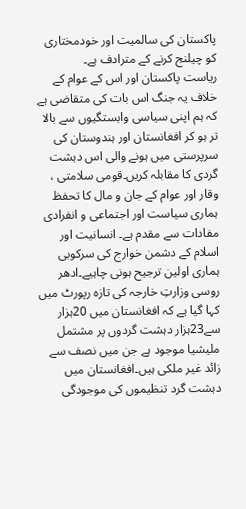پاکستان کی سالمیت اور خودمختاری کو چیلنج کرنے کے مترادف ہے۔
ریاست پاکستان اور اس کے عوام کے خلاف یہ جنگ اس بات کی متقاضی ہے کہ ہم اپنی سیاسی وابستگیوں سے بالا تر ہو کر افغانستان اور ہندوستان کی سرپرستی میں ہونے والی اس دہشت گردی کا مقابلہ کریں۔قومی سلامتی ، وقار اور عوام کے جان و مال کا تحفظ ہماری سیاست اور اجتماعی و انفرادی مفادات سے مقدم ہے۔ انسانیت اور اسلام کے دشمن خوارج کی سرکوبی ہماری اولین ترجیح ہونی چاہیے۔ادھر روسی وزارتِ خارجہ کی تازہ رپورٹ میں کہا گیا ہے کہ افغانستان میں 20ہزار سے23ہزار دہشت گردوں پر مشتمل ملیشیا موجود ہے جن میں نصف سے زائد غیر ملکی ہیں۔افغانستان میں دہشت گرد تنظیموں کی موجودگی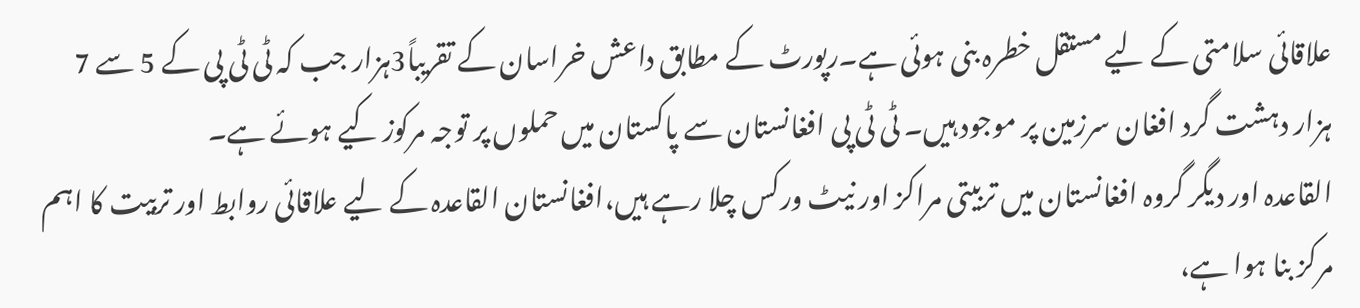علاقائی سلامتی کے لیے مستقل خطرہ بنی ہوئی ہے۔رپورٹ کے مطابق داعش خراسان کے تقریباً3ہزار جب کہ ٹی ٹی پی کے 5 سے 7 ہزار دہشت گرد افغان سرزمین پر موجود ہیں۔ ٹی ٹی پی افغانستان سے پاکستان میں حملوں پر توجہ مرکوز کیے ہوئے ہے۔
القاعدہ اور دیگر گروہ افغانستان میں تربیتی مراکز اور نیٹ ورکس چلا رہے ہیں،افغانستان القاعدہ کے لیے علاقائی روابط اور تربیت کا اہم مرکز بنا ہوا ہے،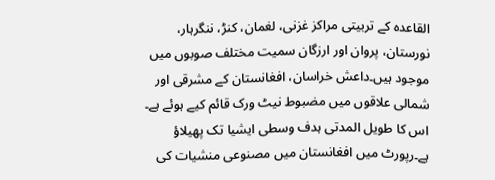القاعدہ کے تربیتی مراکز غزنی، لغمان، کنڑ، ننگرہار، نورستان، پروان اور ارزگان سمیت مختلف صوبوں میں موجود ہیں۔داعش خراسان، افغانستان کے مشرقی اور شمالی علاقوں میں مضبوط نیٹ ورک قائم کیے ہوئے ہے۔ اس کا طویل المدتی ہدف وسطی ایشیا تک پھیلاؤ ہے۔رپورٹ میں افغانستان میں مصنوعی منشیات کی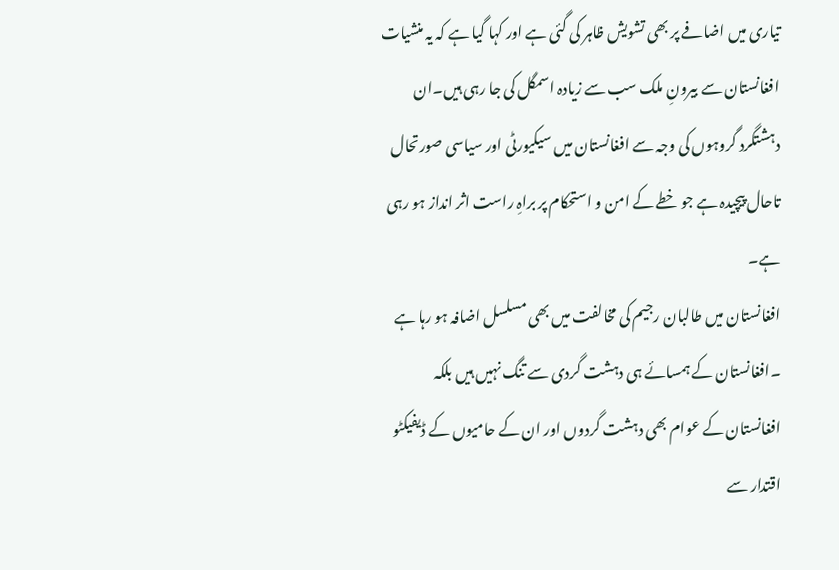تیاری میں اضافے پر بھی تشویش ظاہر کی گئی ہے اور کہا گیا ہے کہ یہ منشیات افغانستان سے بیرونِ ملک سب سے زیادہ اسمگل کی جا رہی ہیں۔ان دہشتگرد گروہوں کی وجہ سے افغانستان میں سیکیورٹی اور سیاسی صورتحال تاحال پیچیدہ ہے جو خطے کے امن و استحکام پر براہِ راست اثر انداز ہو رہی ہے۔
افغانستان میں طالبان رجیم کی مخالفت میں بھی مسلسل اضافہ ہو رہا ہے ۔افغانستان کے ہمسائے ہی دہشت گردی سے تنگ نہیں ہیں بلکہ افغانستان کے عوام بھی دہشت گردوں اور ان کے حامیوں کے ڈیفیکٹو اقتدار سے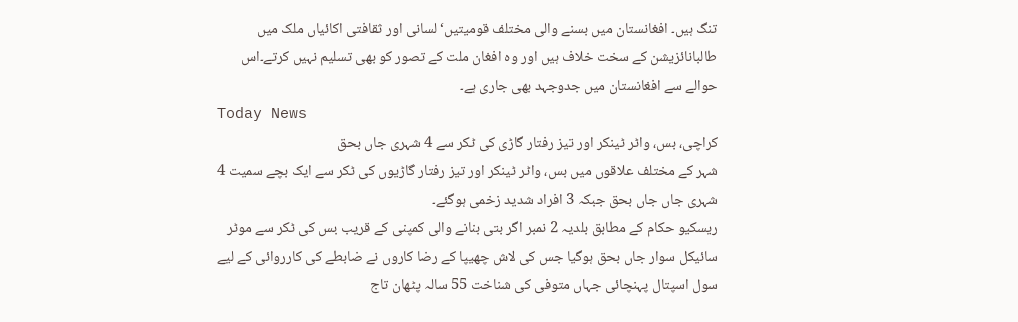تنگ ہیں۔ افغانستان میں بسنے والی مختلف قومیتیں‘لسانی اور ثقافتی اکائیاں ملک میں طالبانائزیشن کے سخت خلاف ہیں اور وہ افغان ملت کے تصور کو بھی تسلیم نہیں کرتے۔اس حوالے سے افغانستان میں جدوجہد بھی جاری ہے۔
Today News
کراچی، بس، واٹر ٹینکر اور تیز رفتار گاڑی کی ٹکر سے 4 شہری جاں بحق
شہر کے مختلف علاقوں میں بس، واٹر ٹینکر اور تیز رفتار گاڑیوں کی ٹکر سے ایک بچے سمیت 4 شہری جاں جاں بحق جبکہ 3 افراد شدید زخمی ہوگئے۔
ریسکیو حکام کے مطابق بلدیہ 2 نمبر اگر بتی بنانے والی کمپنی کے قریب بس کی ٹکر سے موٹر سائیکل سوار جاں بحق ہوگیا جس کی لاش چھیپا کے رضا کاروں نے ضابطے کی کارروائی کے لیے سول اسپتال پہنچائی جہاں متوفی کی شناخت 55 سالہ پٹھان تاج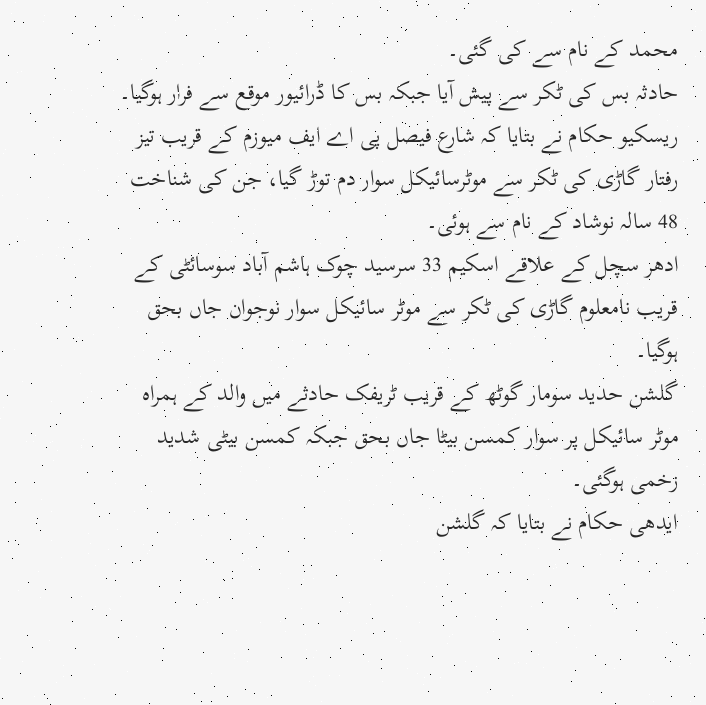محمد کے نام سے کی گئی۔
حادثہ بس کی ٹکر سے پیش آیا جبکہ بس کا ڈرائیور موقع سے فرار ہوگیا۔
ریسکیو حکام نے بتایا کہ شارع فیصل پی اے ایف میوزم کے قریب تیز رفتار گاڑی کی ٹکر سے موٹرسائیکل سوار دم توڑ گیا، جن کی شناخت 48 سالہ نوشاد کے نام سے ہوئی۔
ادھر سچل کے علاقے اسکیم 33 سرسید چوک ہاشم آباد سوسائٹی کے قریب نامعلوم گاڑی کی ٹکر سے موٹر سائیکل سوار نوجوان جاں بحق ہوگیا۔
گلشن حدید سومار گوٹھ کے قریب ٹریفک حادثے میں والد کے ہمراہ موٹر سائیکل پر سوار کمسن بیٹا جاں بحق جبکہ کمسن بیٹی شدید زخمی ہوگئی۔
ایدھی حکام نے بتایا کہ گلشن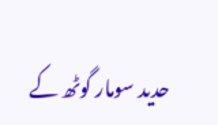حدید سومار گوٹھ کے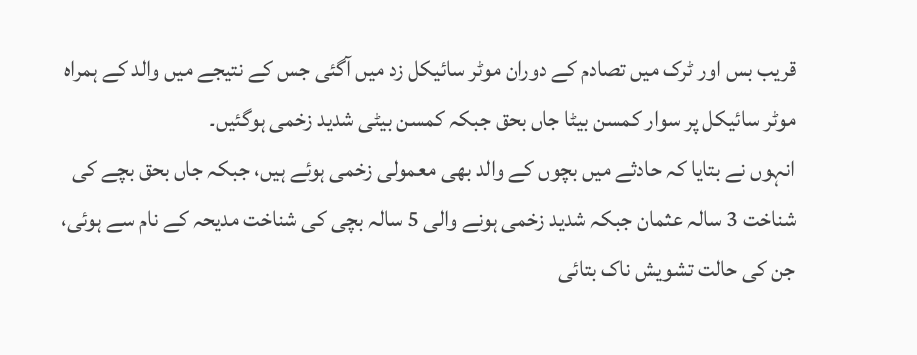قریب بس اور ٹرک میں تصادم کے دوران موٹر سائیکل زد میں آگئی جس کے نتیجے میں والد کے ہمراہ موٹر سائیکل پر سوار کمسن بیٹا جاں بحق جبکہ کمسن بیٹی شدید زخمی ہوگئیں۔
انہوں نے بتایا کہ حادثے میں بچوں کے والد بھی معمولی زخمی ہوئے ہیں، جبکہ جاں بحق بچے کی شناخت 3 سالہ عثمان جبکہ شدید زخمی ہونے والی 5 سالہ بچی کی شناخت مدیحہ کے نام سے ہوئی، جن کی حالت تشویش ناک بتائی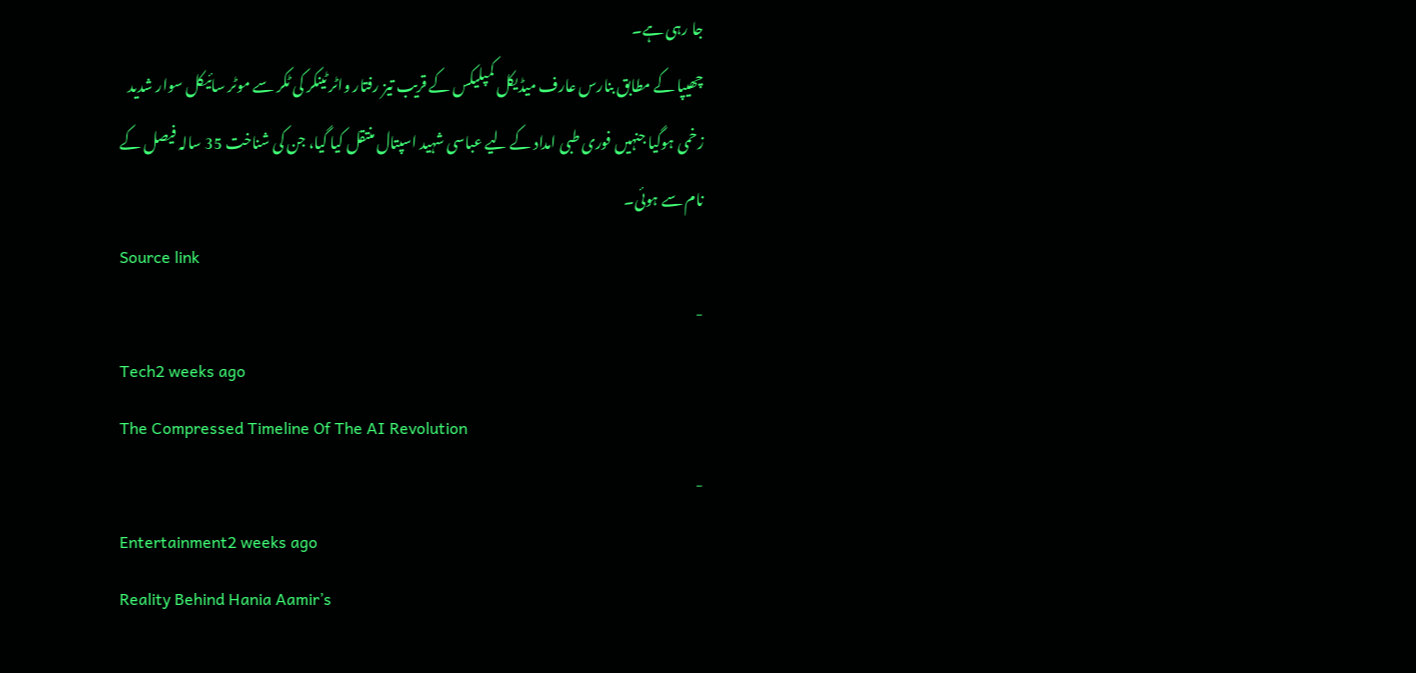جا رہی ہے۔
چھیپا کے مطابق بنارس عارف میڈیکل کمپلیکس کے قریب تیز رفتار واٹر ٹینکر کی ٹکر سے موٹر سائیکل سوار شدید زخمی ہوگیا جنہیں فوری طبی امداد کے لیے عباسی شہید اسپتال منتقل کیا گیا، جن کی شناخت 35 سالہ فیصل کے نام سے ہوئی۔
Source link
-
Tech2 weeks ago
The Compressed Timeline Of The AI Revolution
-
Entertainment2 weeks ago
Reality Behind Hania Aamir’s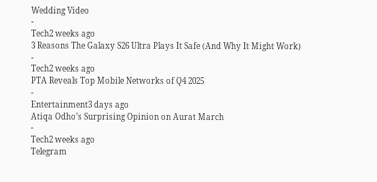Wedding Video
-
Tech2 weeks ago
3 Reasons The Galaxy S26 Ultra Plays It Safe (And Why It Might Work)
-
Tech2 weeks ago
PTA Reveals Top Mobile Networks of Q4 2025
-
Entertainment3 days ago
Atiqa Odho’s Surprising Opinion on Aurat March
-
Tech2 weeks ago
Telegram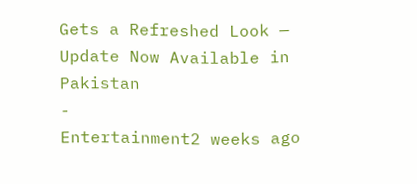Gets a Refreshed Look — Update Now Available in Pakistan
-
Entertainment2 weeks ago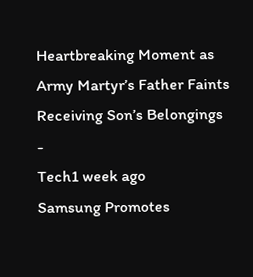Heartbreaking Moment as Army Martyr’s Father Faints Receiving Son’s Belongings
-
Tech1 week ago
Samsung Promotes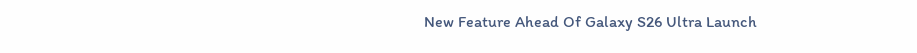New Feature Ahead Of Galaxy S26 Ultra Launch